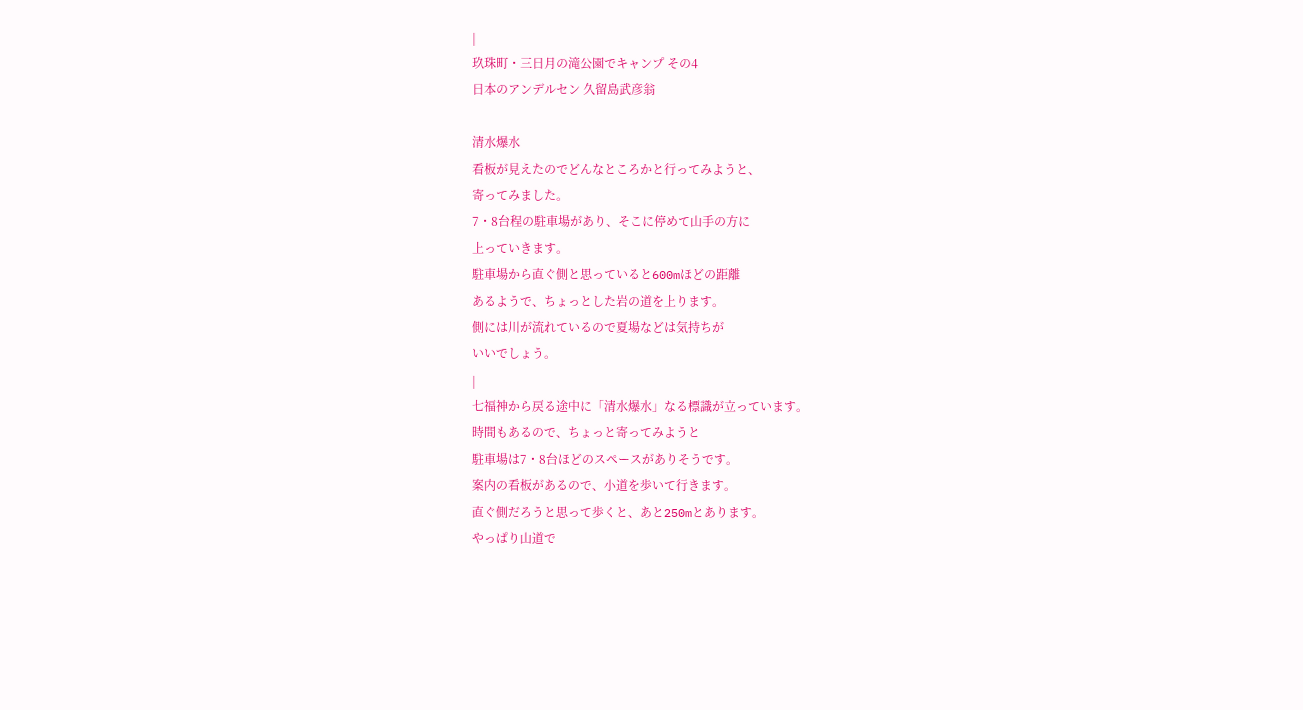|
玖珠町・三日月の滝公園でキャンプ その4
日本のアンデルセン 久留島武彦翁

清水爆水
看板が見えたのでどんなところかと行ってみようと、
寄ってみました。
7・8台程の駐車場があり、そこに停めて山手の方に
上っていきます。
駐車場から直ぐ側と思っていると600mほどの距離
あるようで、ちょっとした岩の道を上ります。
側には川が流れているので夏場などは気持ちが
いいでしょう。
|
七福神から戻る途中に「清水爆水」なる標識が立っています。
時間もあるので、ちょっと寄ってみようと
駐車場は7・8台ほどのスペースがありそうです。
案内の看板があるので、小道を歩いて行きます。
直ぐ側だろうと思って歩くと、あと250mとあります。
やっぱり山道で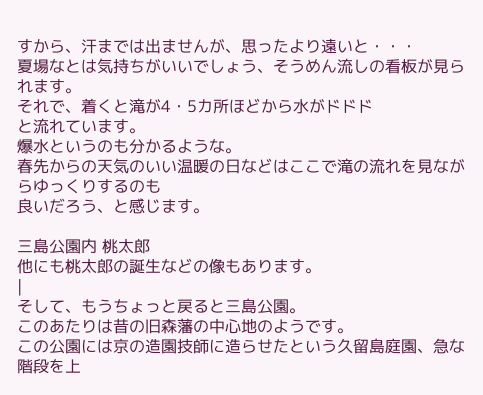すから、汗までは出ませんが、思ったより遠いと・・・
夏場なとは気持ちがいいでしょう、そうめん流しの看板が見られます。
それで、着くと滝が4・5カ所ほどから水がドドド
と流れています。
爆水というのも分かるような。
春先からの天気のいい温暖の日などはここで滝の流れを見ながらゆっくりするのも
良いだろう、と感じます。

三島公園内 桃太郎
他にも桃太郎の誕生などの像もあります。
|
そして、もうちょっと戻ると三島公園。
このあたりは昔の旧森藩の中心地のようです。
この公園には京の造園技師に造らせたという久留島庭園、急な階段を上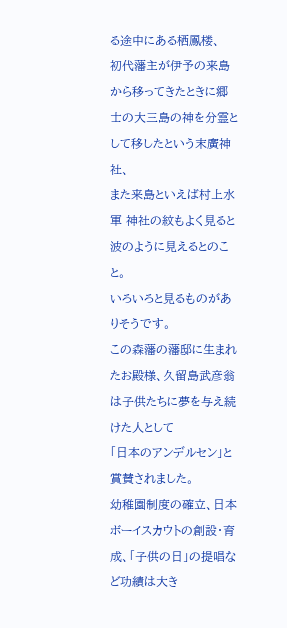る途中にある栖鳳楼、
初代藩主が伊予の来島から移ってきたときに郷士の大三島の神を分霊として移したという末廣神社、
また来島といえば村上水軍 神社の紋もよく見ると波のように見えるとのこと。
いろいろと見るものがありそうです。
この森藩の藩邸に生まれたお殿様、久留島武彦翁は子供たちに夢を与え続けた人として
「日本のアンデルセン」と賞賛されました。
幼稚園制度の確立、日本ボーイスカウトの創設・育成、「子供の日」の提唱など功績は大き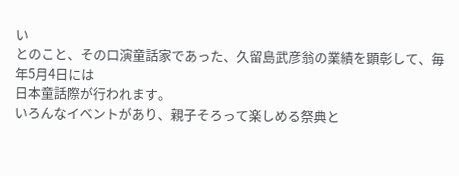い
とのこと、その口演童話家であった、久留島武彦翁の業績を顕彰して、毎年5月4日には
日本童話際が行われます。
いろんなイベントがあり、親子そろって楽しめる祭典と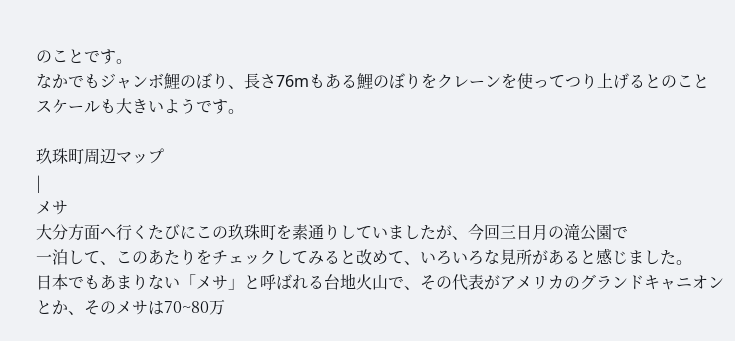のことです。
なかでもジャンボ鯉のぼり、長さ76mもある鯉のぼりをクレーンを使ってつり上げるとのこと
スケールも大きいようです。

玖珠町周辺マップ
|
メサ
大分方面へ行くたびにこの玖珠町を素通りしていましたが、今回三日月の滝公園で
一泊して、このあたりをチェックしてみると改めて、いろいろな見所があると感じました。
日本でもあまりない「メサ」と呼ばれる台地火山で、その代表がアメリカのグランドキャニオン
とか、そのメサは70~80万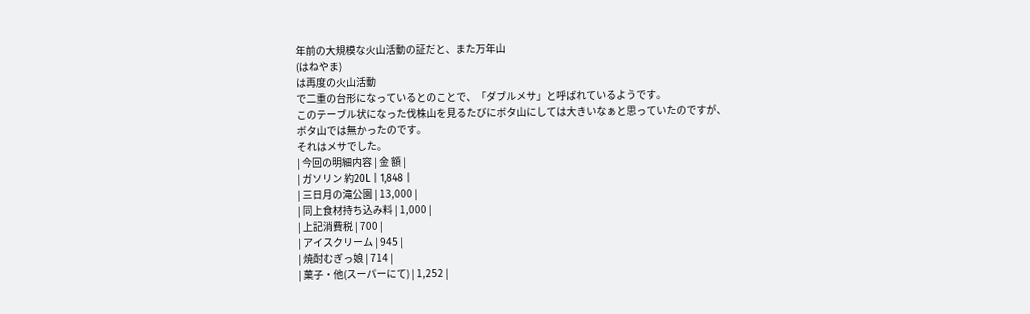年前の大規模な火山活動の証だと、また万年山
(はねやま)
は再度の火山活動
で二重の台形になっているとのことで、「ダブルメサ」と呼ばれているようです。
このテーブル状になった伐株山を見るたびにボタ山にしては大きいなぁと思っていたのですが、
ボタ山では無かったのです。
それはメサでした。
| 今回の明細内容 | 金 額 |
| ガソリン 約20L | 1,848 |
| 三日月の滝公園 | 13,000 |
| 同上食材持ち込み料 | 1,000 |
| 上記消費税 | 700 |
| アイスクリーム | 945 |
| 焼酎むぎっ娘 | 714 |
| 菓子・他(スーパーにて) | 1,252 |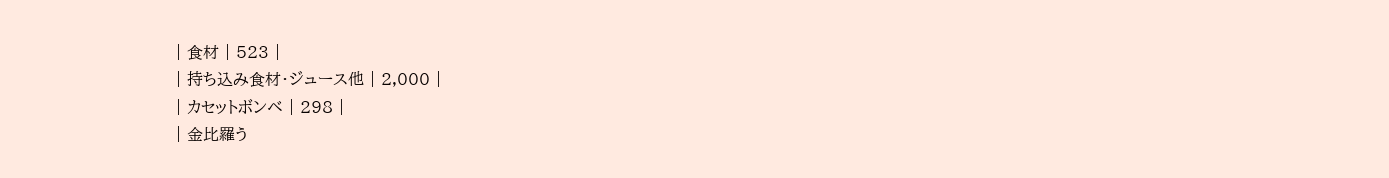| 食材 | 523 |
| 持ち込み食材・ジュース他 | 2,000 |
| カセットボンベ | 298 |
| 金比羅う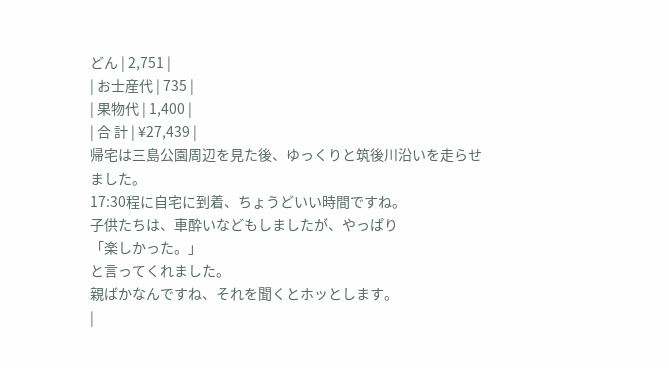どん | 2,751 |
| お士産代 | 735 |
| 果物代 | 1,400 |
| 合 計 | ¥27,439 |
帰宅は三島公園周辺を見た後、ゆっくりと筑後川沿いを走らせました。
17:30程に自宅に到着、ちょうどいい時間ですね。
子供たちは、車酔いなどもしましたが、やっぱり
「楽しかった。」
と言ってくれました。
親ばかなんですね、それを聞くとホッとします。
|